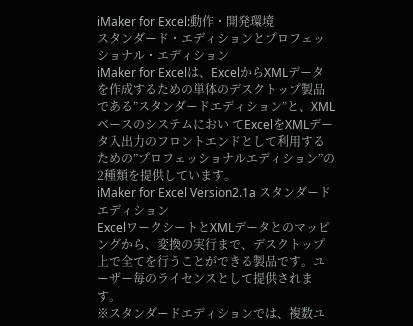iMaker for Excel:動作・開発環境
スタンダード・エディションとプロフェッショナル・エディション
iMaker for Excelは、ExcelからXMLデータを作成するための単体のデスクトップ製品である”スタンダードエディション”と、XMLベースのシステムにおい てExcelをXMLデータ入出力のフロントエンドとして利用するための”プロフェッショナルエディション”の2種類を提供しています。
iMaker for Excel Version2.1a スタンダードエディション
ExcelワークシートとXMLデータとのマッピングから、変換の実行まで、デスクトップ上で全てを行うことができる製品です。ユーザー毎のライセンスとして提供されます。
※スタンダードエディションでは、複数ユ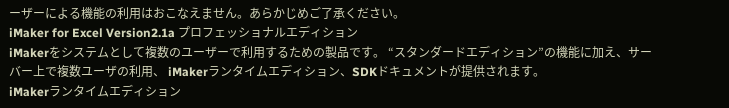ーザーによる機能の利用はおこなえません。あらかじめご了承ください。
iMaker for Excel Version2.1a プロフェッショナルエディション
iMakerをシステムとして複数のユーザーで利用するための製品です。 “スタンダードエディション”の機能に加え、サーバー上で複数ユーザの利用、 iMakerランタイムエディション、SDKドキュメントが提供されます。
iMakerランタイムエディション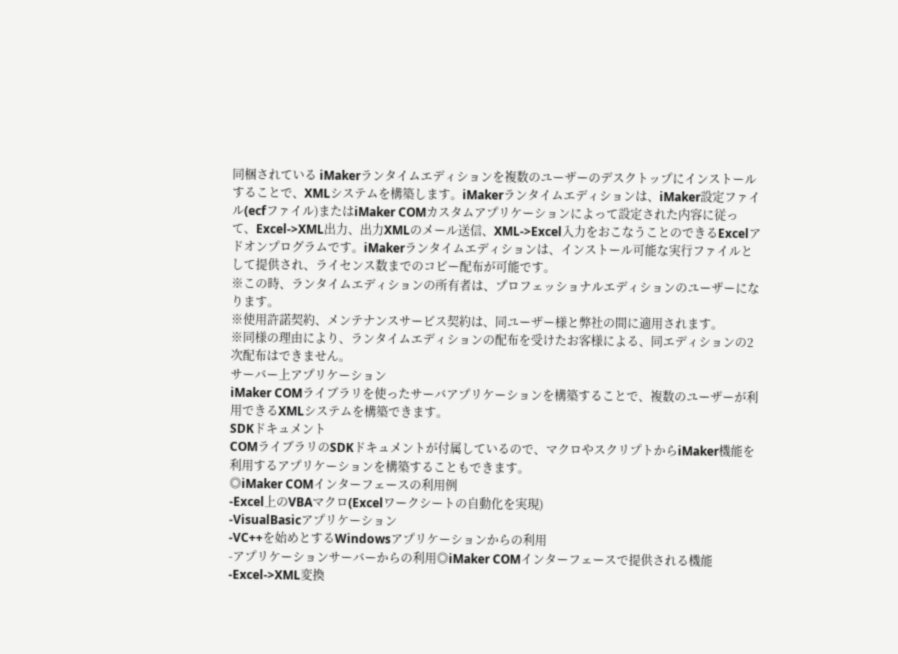同梱されている iMakerランタイムエディションを複数のユーザーのデスクトップにインストールすることで、XMLシステムを構築します。iMakerランタイムエディションは、iMaker設定ファイル(ecfファイル)またはiMaker COMカスタムアプリケーションによって設定された内容に従って、Excel->XML出力、出力XMLのメール送信、XML->Excel入力をおこなうことのできるExcelアドオンプログラムです。iMakerランタイムエディションは、インストール可能な実行ファイルとして提供され、ライセンス数までのコピー配布が可能です。
※この時、ランタイムエディションの所有者は、プロフェッショナルエディションのユーザーになります。
※使用許諾契約、メンテナンスサービス契約は、同ユーザー様と弊社の間に適用されます。
※同様の理由により、ランタイムエディションの配布を受けたお客様による、同エディションの2次配布はできません。
サーバー上アプリケーション
iMaker COMライブラリを使ったサーバアプリケーションを構築することで、複数のユーザーが利用できるXMLシステムを構築できます。
SDKドキュメント
COMライブラリのSDKドキュメントが付属しているので、マクロやスクリプトからiMaker機能を利用するアプリケーションを構築することもできます。
◎iMaker COMインターフェースの利用例
-Excel上のVBAマクロ(Excelワークシートの自動化を実現)
-VisualBasicアプリケーション
-VC++を始めとするWindowsアプリケーションからの利用
-アプリケーションサーバーからの利用◎iMaker COMインターフェースで提供される機能
-Excel->XML変換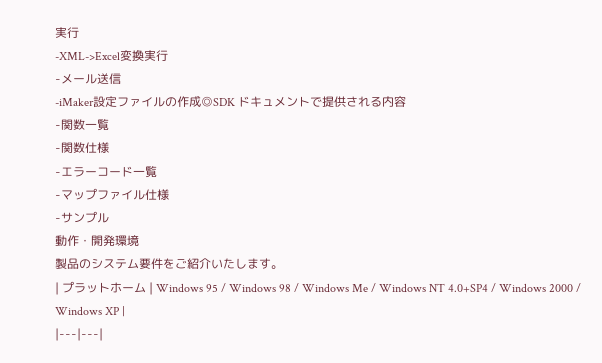実行
-XML->Excel変換実行
-メール送信
-iMaker設定ファイルの作成◎SDK ドキュメントで提供される内容
-関数一覧
-関数仕様
-エラーコード一覧
-マップファイル仕様
-サンプル
動作・開発環境
製品のシステム要件をご紹介いたします。
| プラットホーム | Windows 95 / Windows 98 / Windows Me / Windows NT 4.0+SP4 / Windows 2000 / Windows XP |
|---|---|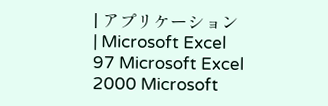| アプリケーション | Microsoft Excel 97 Microsoft Excel 2000 Microsoft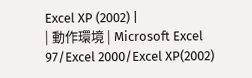Excel XP (2002) |
| 動作環境 | Microsoft Excel 97/Excel 2000/Excel XP(2002)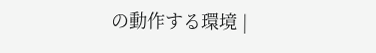の動作する環境 |